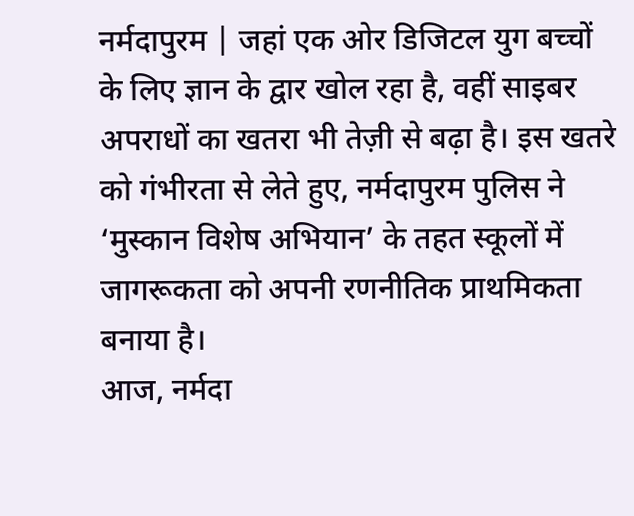नर्मदापुरम | जहां एक ओर डिजिटल युग बच्चों के लिए ज्ञान के द्वार खोल रहा है, वहीं साइबर अपराधों का खतरा भी तेज़ी से बढ़ा है। इस खतरे को गंभीरता से लेते हुए, नर्मदापुरम पुलिस ने ‘मुस्कान विशेष अभियान’ के तहत स्कूलों में जागरूकता को अपनी रणनीतिक प्राथमिकता बनाया है।
आज, नर्मदा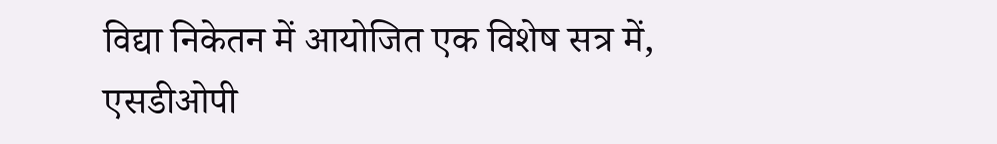विद्या निकेतन में आयोजित एक विशेष सत्र में, एसडीओपी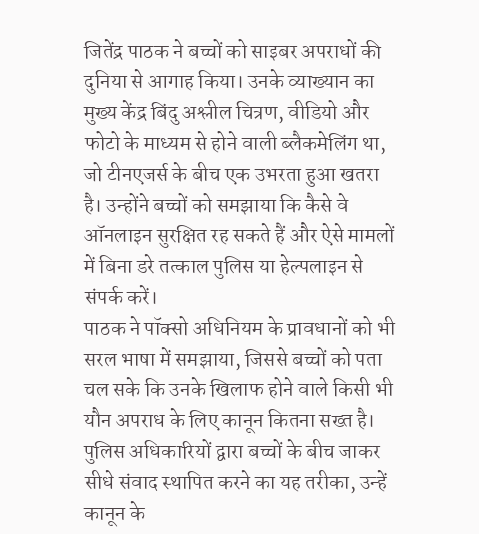जितेंद्र पाठक ने बच्चों को साइबर अपराधों की दुनिया से आगाह किया। उनके व्याख्यान का मुख्य केंद्र बिंदु अश्लील चित्रण, वीडियो और फोटो के माध्यम से होने वाली ब्लैकमेलिंग था, जो टीनएजर्स के बीच एक उभरता हुआ खतरा है। उन्होंने बच्चों को समझाया कि कैसे वे ऑनलाइन सुरक्षित रह सकते हैं और ऐसे मामलों में बिना डरे तत्काल पुलिस या हेल्पलाइन से संपर्क करें।
पाठक ने पॉक्सो अधिनियम के प्रावधानों को भी सरल भाषा में समझाया, जिससे बच्चों को पता चल सके कि उनके खिलाफ होने वाले किसी भी यौन अपराध के लिए कानून कितना सख्त है। पुलिस अधिकारियों द्वारा बच्चों के बीच जाकर सीधे संवाद स्थापित करने का यह तरीका, उन्हें कानून के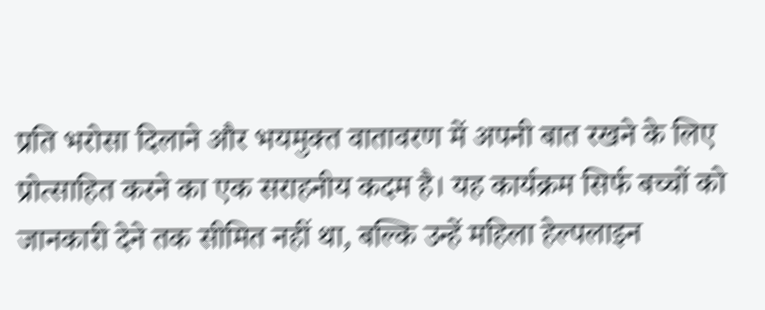प्रति भरोसा दिलाने और भयमुक्त वातावरण में अपनी बात रखने के लिए प्रोत्साहित करने का एक सराहनीय कदम है। यह कार्यक्रम सिर्फ बच्चों को जानकारी देने तक सीमित नहीं था, बल्कि उन्हें महिला हेल्पलाइन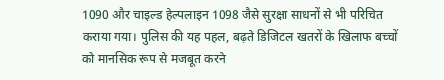1090 और चाइल्ड हेल्पलाइन 1098 जैसे सुरक्षा साधनों से भी परिचित कराया गया। पुलिस की यह पहल, बढ़ते डिजिटल खतरों के खिलाफ बच्चों को मानसिक रूप से मजबूत करने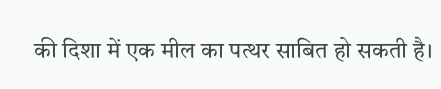की दिशा में एक मील का पत्थर साबित हो सकती है।